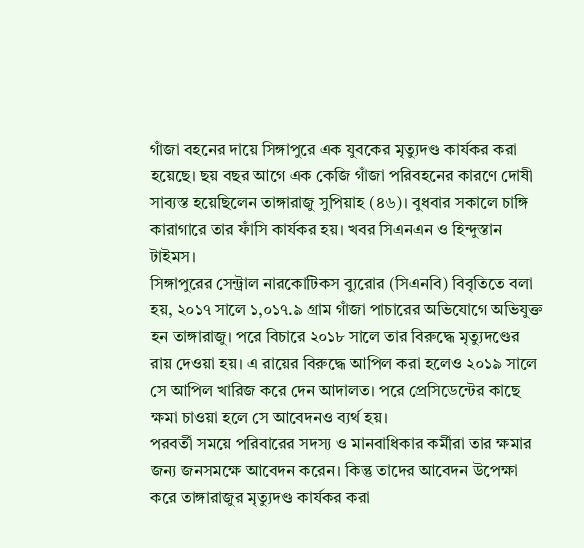গাঁজা বহনের দায়ে সিঙ্গাপুরে এক যুবকের মৃত্যুদণ্ড কার্যকর করা হয়েছে। ছয় বছর আগে এক কেজি গাঁজা পরিবহনের কারণে দোষী সাব্যস্ত হয়েছিলেন তাঙ্গারাজু সুপিয়াহ (৪৬)। বুধবার সকালে চাঙ্গি কারাগারে তার ফাঁসি কার্যকর হয়। খবর সিএনএন ও হিন্দুস্তান টাইমস।
সিঙ্গাপুরের সেন্ট্রাল নারকোটিকস ব্যুরোর (সিএনবি) বিবৃতিতে বলা হয়, ২০১৭ সালে ১,০১৭.৯ গ্রাম গাঁজা পাচারের অভিযোগে অভিযুক্ত হন তাঙ্গারাজু। পরে বিচারে ২০১৮ সালে তার বিরুদ্ধে মৃত্যুদণ্ডের রায় দেওয়া হয়। এ রায়ের বিরুদ্ধে আপিল করা হলেও ২০১৯ সালে সে আপিল খারিজ করে দেন আদালত। পরে প্রেসিডেন্টের কাছে ক্ষমা চাওয়া হলে সে আবেদনও ব্যর্থ হয়।
পরবর্তী সময়ে পরিবারের সদস্য ও মানবাধিকার কর্মীরা তার ক্ষমার জন্য জনসমক্ষে আবেদন করেন। কিন্তু তাদের আবেদন উপেক্ষা করে তাঙ্গারাজুর মৃত্যুদণ্ড কার্যকর করা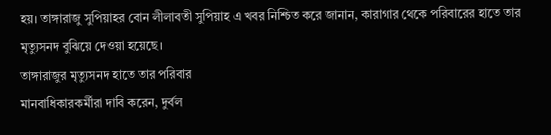হয়। তাঙ্গারাজু সুপিয়াহর বোন লীলাবতী সুপিয়াহ এ খবর নিশ্চিত করে জানান, কারাগার থেকে পরিবারের হাতে তার মৃত্যুসনদ বুঝিয়ে দেওয়া হয়েছে।
তাঙ্গারাজুর মৃত্যুসনদ হাতে তার পরিবার
মানবাধিকারকর্মীরা দাবি করেন, দুর্বল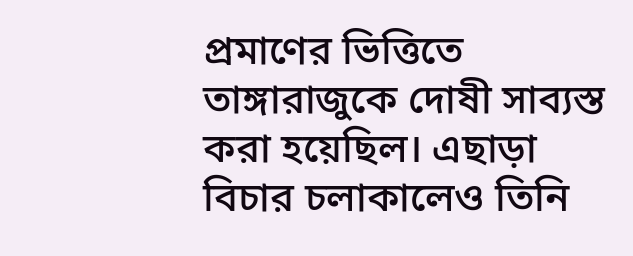প্রমাণের ভিত্তিতে তাঙ্গারাজুকে দোষী সাব্যস্ত করা হয়েছিল। এছাড়া বিচার চলাকালেও তিনি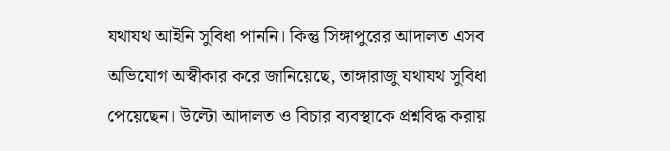যথাযথ আইনি সুবিধা পাননি। কিন্তু সিঙ্গাপুরের আদালত এসব অভিযোগ অস্বীকার করে জানিয়েছে, তাঙ্গারাজু যথাযথ সুবিধা পেয়েছেন। উল্টো আদালত ও বিচার ব্যবস্থাকে প্রশ্নবিদ্ধ করায়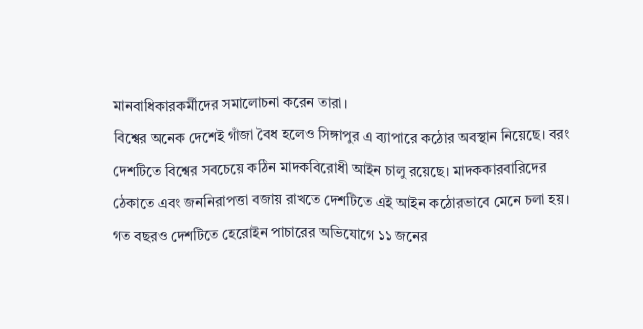মানবাধিকারকর্মীদের সমালোচনা করেন তারা।
বিশ্বের অনেক দেশেই গাঁজা বৈধ হলেও সিঙ্গাপুর এ ব্যাপারে কঠোর অবস্থান নিয়েছে। বরং দেশটিতে বিশ্বের সবচেয়ে কঠিন মাদকবিরোধী আইন চালু রয়েছে। মাদককারবারিদের ঠেকাতে এবং জননিরাপত্তা বজায় রাখতে দেশটিতে এই আইন কঠোরভাবে মেনে চলা হয়। গত বছরও দেশটিতে হেরোইন পাচারের অভিযোগে ১১ জনের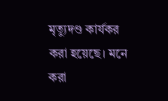মৃত্যুদণ্ড কার্যকর করা হয়েছে। মনে করা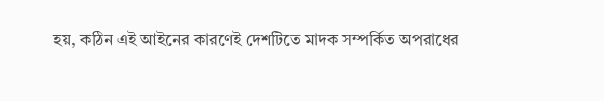হয়, কঠিন এই আইনের কারণেই দেশটিতে মাদক সম্পর্কিত অপরাধের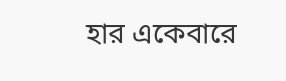হার একেবারে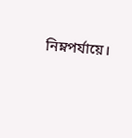নিম্নপর্যায়ে।